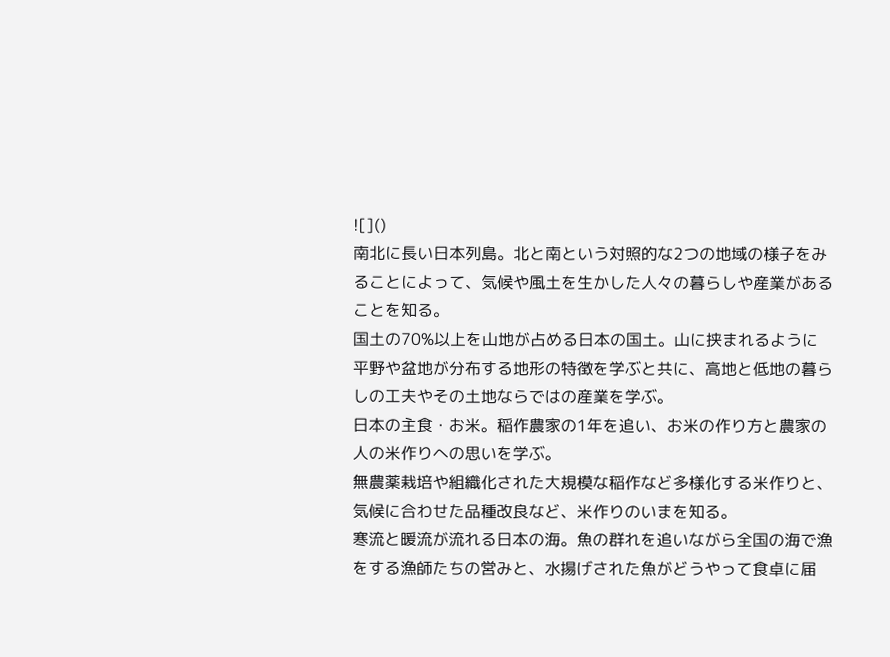![]()
南北に長い日本列島。北と南という対照的な2つの地域の様子をみることによって、気候や風土を生かした人々の暮らしや産業があることを知る。
国土の70%以上を山地が占める日本の国土。山に挟まれるように平野や盆地が分布する地形の特徴を学ぶと共に、高地と低地の暮らしの工夫やその土地ならではの産業を学ぶ。
日本の主食・お米。稲作農家の1年を追い、お米の作り方と農家の人の米作りへの思いを学ぶ。
無農薬栽培や組織化された大規模な稲作など多様化する米作りと、気候に合わせた品種改良など、米作りのいまを知る。
寒流と暖流が流れる日本の海。魚の群れを追いながら全国の海で漁をする漁師たちの営みと、水揚げされた魚がどうやって食卓に届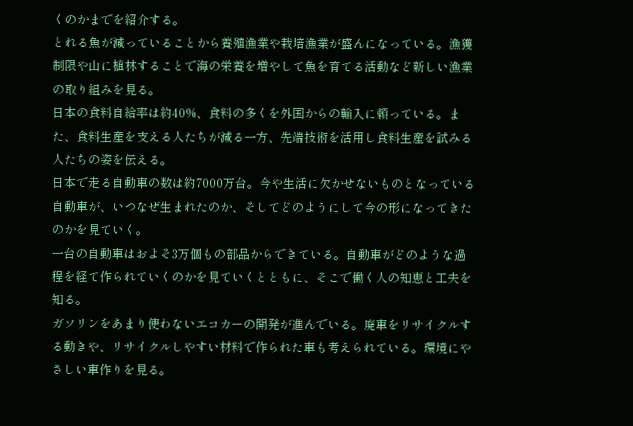くのかまでを紹介する。
とれる魚が減っていることから養殖漁業や栽培漁業が盛んになっている。漁獲制限や山に植林することで海の栄養を増やして魚を育てる活動など新しい漁業の取り組みを見る。
日本の食料自給率は約40%、食料の多くを外国からの輸入に頼っている。また、食料生産を支える人たちが減る一方、先端技術を活用し食料生産を試みる人たちの姿を伝える。
日本で走る自動車の数は約7000万台。今や生活に欠かせないものとなっている自動車が、いつなぜ生まれたのか、そしてどのようにして今の形になってきたのかを見ていく。
一台の自動車はおよそ3万個もの部品からできている。自動車がどのような過程を経て作られていくのかを見ていくとともに、そこで働く人の知恵と工夫を知る。
ガソリンをあまり使わないエコカーの開発が進んでいる。廃車をリサイクルする動きや、リサイクルしやすい材料で作られた車も考えられている。環境にやさしい車作りを見る。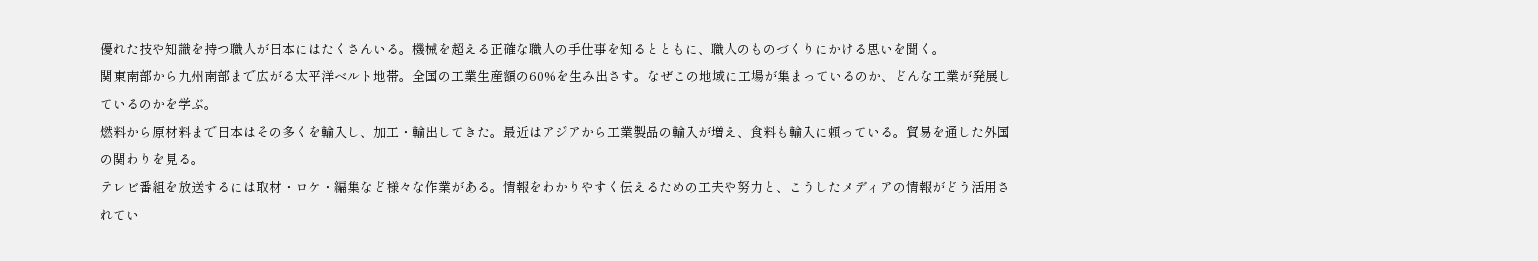優れた技や知識を持つ職人が日本にはたくさんいる。機械を超える正確な職人の手仕事を知るとともに、職人のものづくりにかける思いを聞く。
関東南部から九州南部まで広がる太平洋ベルト地帯。全国の工業生産額の60%を生み出さす。なぜこの地域に工場が集まっているのか、どんな工業が発展しているのかを学ぶ。
燃料から原材料まで日本はその多くを輸入し、加工・輸出してきた。最近はアジアから工業製品の輸入が増え、食料も輸入に頼っている。貿易を通した外国の関わりを見る。
テレビ番組を放送するには取材・ロケ・編集など様々な作業がある。情報をわかりやすく伝えるための工夫や努力と、こうしたメディアの情報がどう活用されてい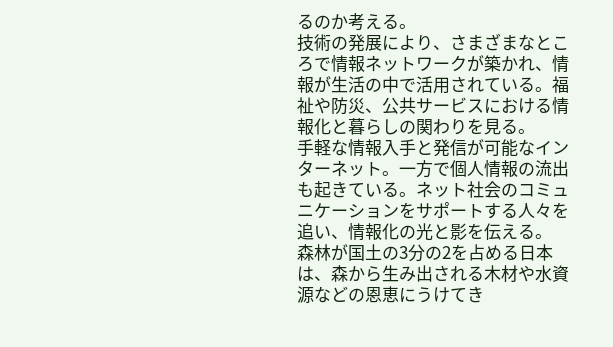るのか考える。
技術の発展により、さまざまなところで情報ネットワークが築かれ、情報が生活の中で活用されている。福祉や防災、公共サービスにおける情報化と暮らしの関わりを見る。
手軽な情報入手と発信が可能なインターネット。一方で個人情報の流出も起きている。ネット社会のコミュニケーションをサポートする人々を追い、情報化の光と影を伝える。
森林が国土の3分の2を占める日本は、森から生み出される木材や水資源などの恩恵にうけてき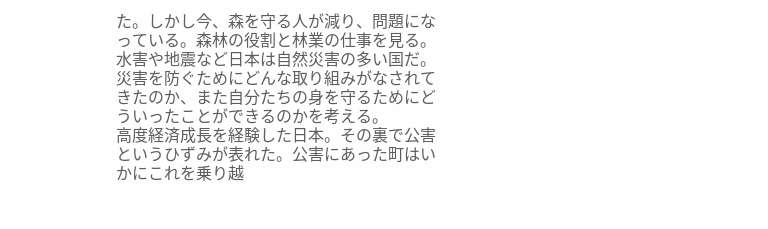た。しかし今、森を守る人が減り、問題になっている。森林の役割と林業の仕事を見る。
水害や地震など日本は自然災害の多い国だ。災害を防ぐためにどんな取り組みがなされてきたのか、また自分たちの身を守るためにどういったことができるのかを考える。
高度経済成長を経験した日本。その裏で公害というひずみが表れた。公害にあった町はいかにこれを乗り越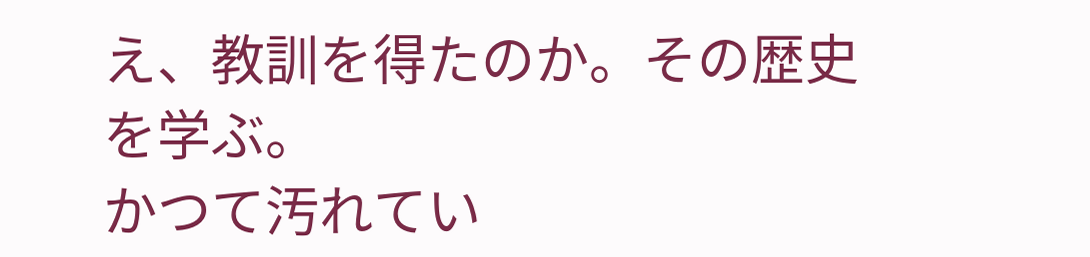え、教訓を得たのか。その歴史を学ぶ。
かつて汚れてい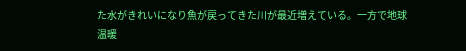た水がきれいになり魚が戻ってきた川が最近増えている。一方で地球温暖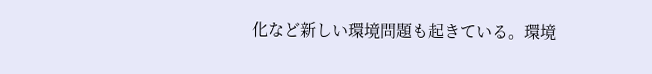化など新しい環境問題も起きている。環境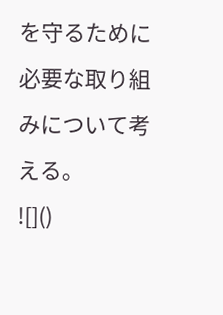を守るために必要な取り組みについて考える。
![]()